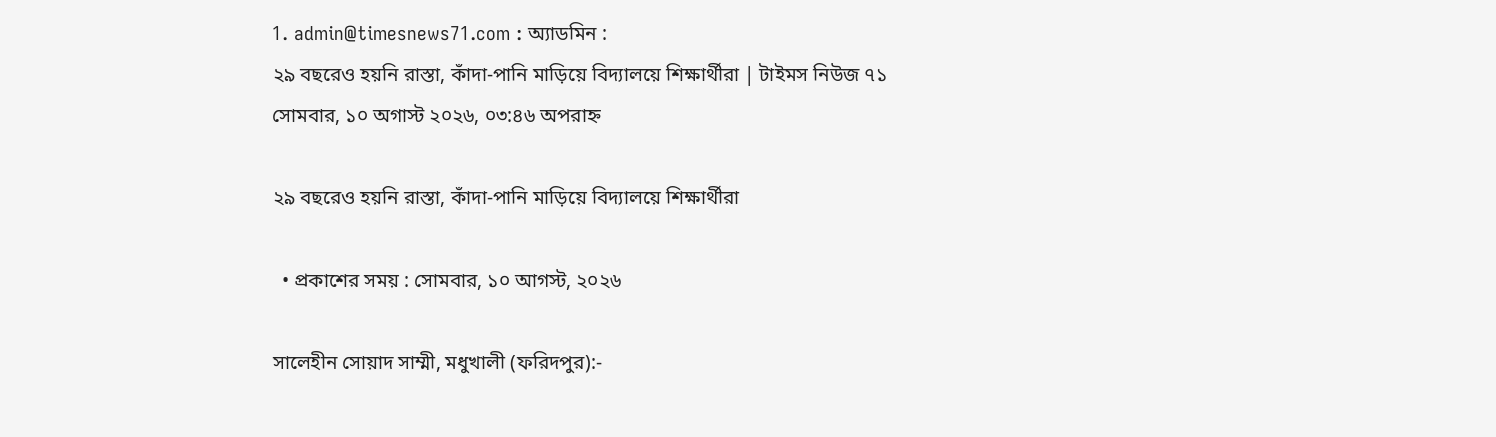1. admin@timesnews71.com : অ্যাডমিন :
২৯ বছরেও হয়নি রাস্তা, কাঁদা-পানি মাড়িয়ে বিদ্যালয়ে শিক্ষার্থীরা | টাইমস নিউজ ৭১
সোমবার, ১০ অগাস্ট ২০২৬, ০৩:৪৬ অপরাহ্ন

২৯ বছরেও হয়নি রাস্তা, কাঁদা-পানি মাড়িয়ে বিদ্যালয়ে শিক্ষার্থীরা

  • প্রকাশের সময় : সোমবার, ১০ আগস্ট, ২০২৬

সালেহীন সোয়াদ সাম্মী, মধুখালী (ফরিদপুর):-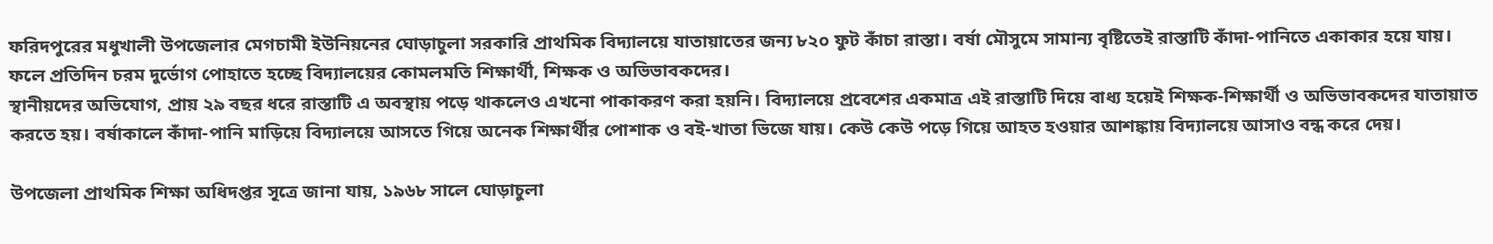ফরিদপুরের মধুখালী উপজেলার মেগচামী ইউনিয়নের ঘোড়াচুলা সরকারি প্রাথমিক বিদ্যালয়ে যাতায়াতের জন্য ৮২০ ফুট কাঁচা রাস্তা। বর্ষা মৌসুমে সামান্য বৃষ্টিতেই রাস্তাটি কাঁদা-পানিতে একাকার হয়ে যায়। ফলে প্রতিদিন চরম দুর্ভোগ পোহাতে হচ্ছে বিদ্যালয়ের কোমলমতি শিক্ষার্থী, শিক্ষক ও অভিভাবকদের।
স্থানীয়দের অভিযোগ, প্রায় ২৯ বছর ধরে রাস্তাটি এ অবস্থায় পড়ে থাকলেও এখনো পাকাকরণ করা হয়নি। বিদ্যালয়ে প্রবেশের একমাত্র এই রাস্তাটি দিয়ে বাধ্য হয়েই শিক্ষক-শিক্ষার্থী ও অভিভাবকদের যাতায়াত করতে হয়। বর্ষাকালে কাঁদা-পানি মাড়িয়ে বিদ্যালয়ে আসতে গিয়ে অনেক শিক্ষার্থীর পোশাক ও বই-খাতা ভিজে যায়। কেউ কেউ পড়ে গিয়ে আহত হওয়ার আশঙ্কায় বিদ্যালয়ে আসাও বন্ধ করে দেয়।

উপজেলা প্রাথমিক শিক্ষা অধিদপ্তর সূত্রে জানা যায়, ১৯৬৮ সালে ঘোড়াচুলা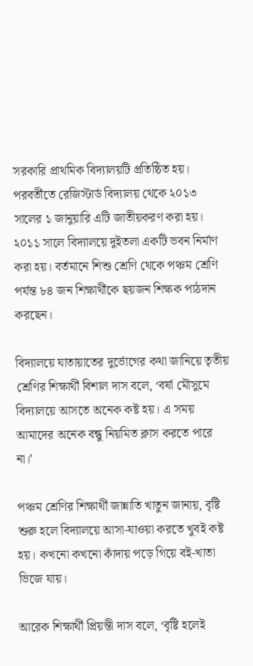সরকারি প্রাথমিক বিদ্যালয়টি প্রতিষ্ঠিত হয়। পরবর্তীতে রেজিস্টার্ড বিদ্যালয় থেকে ২০১৩ সালের ১ জানুয়ারি এটি জাতীয়করণ করা হয়। ২০১১ সালে বিদ্যালয়ে দুইতলা একটি ভবন নির্মাণ করা হয়। বর্তমানে শিশু শ্রেণি থেকে পঞ্চম শ্রেণি পর্যন্ত ৮৪ জন শিক্ষার্থীকে ছয়জন শিক্ষক পাঠদান করছেন।

বিদ্যালয়ে যাতায়াতের দুর্ভোগের কথা জানিয়ে তৃতীয় শ্রেণির শিক্ষার্থী বিশাল দাস বলে, ‘বর্ষা মৌসুমে বিদ্যালয়ে আসতে অনেক কষ্ট হয়। এ সময় আমাদের অনেক বন্ধু নিয়মিত ক্লাস করতে পারে না।’

পঞ্চম শ্রেণির শিক্ষার্থী জান্নাতি খাতুন জানায়, বৃষ্টি শুরু হলে বিদ্যালয়ে আসা-যাওয়া করতে খুবই কষ্ট হয়। কখনো কখনো কাঁদায় পড়ে গিয়ে বই-খাতা ভিজে যায়।

আরেক শিক্ষার্থী প্রিয়ন্তী দাস বলে, ‘বৃষ্টি হলেই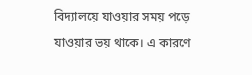বিদ্যালয়ে যাওয়ার সময় পড়ে যাওয়ার ভয় থাকে। এ কারণে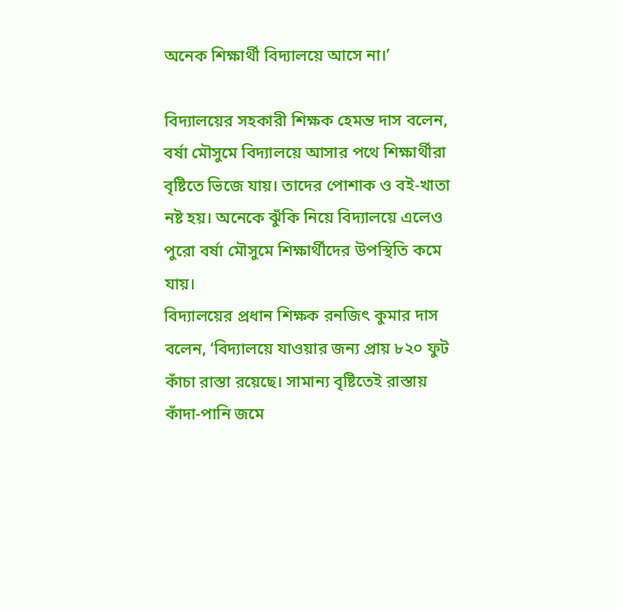অনেক শিক্ষার্থী বিদ্যালয়ে আসে না।’

বিদ্যালয়ের সহকারী শিক্ষক হেমন্ত দাস বলেন, বর্ষা মৌসুমে বিদ্যালয়ে আসার পথে শিক্ষার্থীরা বৃষ্টিতে ভিজে যায়। তাদের পোশাক ও বই-খাতা নষ্ট হয়। অনেকে ঝুঁকি নিয়ে বিদ্যালয়ে এলেও পুরো বর্ষা মৌসুমে শিক্ষার্থীদের উপস্থিতি কমে যায়।
বিদ্যালয়ের প্রধান শিক্ষক রনজিৎ কুমার দাস বলেন, ‘বিদ্যালয়ে যাওয়ার জন্য প্রায় ৮২০ ফুট কাঁচা রাস্তা রয়েছে। সামান্য বৃষ্টিতেই রাস্তায় কাঁদা-পানি জমে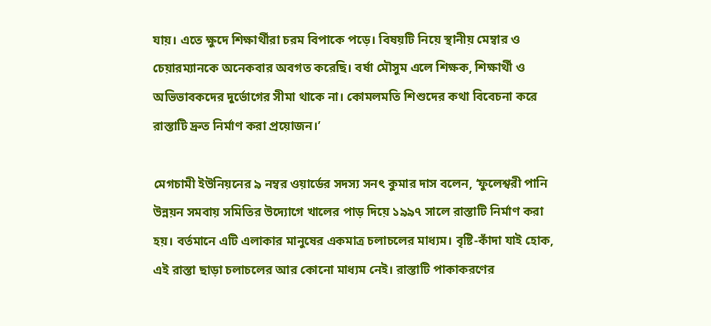যায়। এতে ক্ষুদে শিক্ষার্থীরা চরম বিপাকে পড়ে। বিষয়টি নিয়ে স্থানীয় মেম্বার ও চেয়ারম্যানকে অনেকবার অবগত করেছি। বর্ষা মৌসুম এলে শিক্ষক, শিক্ষার্থী ও অভিভাবকদের দুর্ভোগের সীমা থাকে না। কোমলমতি শিশুদের কথা বিবেচনা করে রাস্তাটি দ্রুত নির্মাণ করা প্রয়োজন।’

মেগচামী ইউনিয়নের ৯ নম্বর ওয়ার্ডের সদস্য সনৎ কুমার দাস বলেন, ‘ফুলেশ্বরী পানি উন্নয়ন সমবায় সমিতির উদ্যোগে খালের পাড় দিয়ে ১৯৯৭ সালে রাস্তাটি নির্মাণ করা হয়। বর্তমানে এটি এলাকার মানুষের একমাত্র চলাচলের মাধ্যম। বৃষ্টি-কাঁদা যাই হোক, এই রাস্তা ছাড়া চলাচলের আর কোনো মাধ্যম নেই। রাস্তাটি পাকাকরণের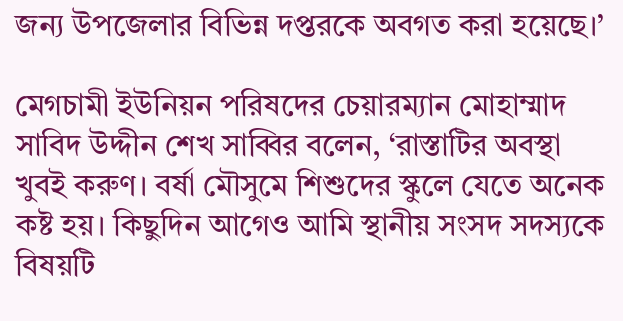জন্য উপজেলার বিভিন্ন দপ্তরকে অবগত করা হয়েছে।’

মেগচামী ইউনিয়ন পরিষদের চেয়ারম্যান মোহাম্মাদ সাবিদ উদ্দীন শেখ সাব্বির বলেন, ‘রাস্তাটির অবস্থা খুবই করুণ। বর্ষা মৌসুমে শিশুদের স্কুলে যেতে অনেক কষ্ট হয়। কিছুদিন আগেও আমি স্থানীয় সংসদ সদস্যকে বিষয়টি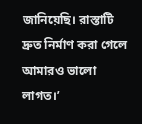জানিয়েছি। রাস্তাটি দ্রুত নির্মাণ করা গেলে আমারও ভালো লাগত।’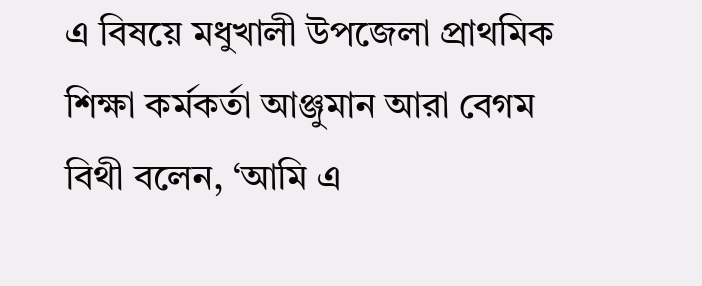এ বিষয়ে মধুখালী উপজেলা প্রাথমিক শিক্ষা কর্মকর্তা আঞ্জুমান আরা বেগম বিথী বলেন, ‘আমি এ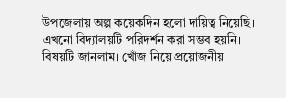উপজেলায় অল্প কয়েকদিন হলো দায়িত্ব নিয়েছি। এখনো বিদ্যালয়টি পরিদর্শন করা সম্ভব হয়নি। বিষয়টি জানলাম। খোঁজ নিয়ে প্রয়োজনীয়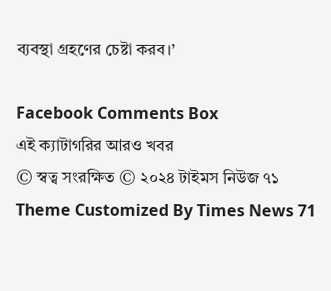ব্যবস্থা গ্রহণের চেষ্টা করব।’

Facebook Comments Box
এই ক্যাটাগরির আরও খবর
© স্বত্ব সংরক্ষিত © ২০২৪ টাইমস নিউজ ৭১
Theme Customized By Times News 71